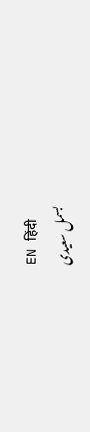EN हिंदी
بسمل سعیدی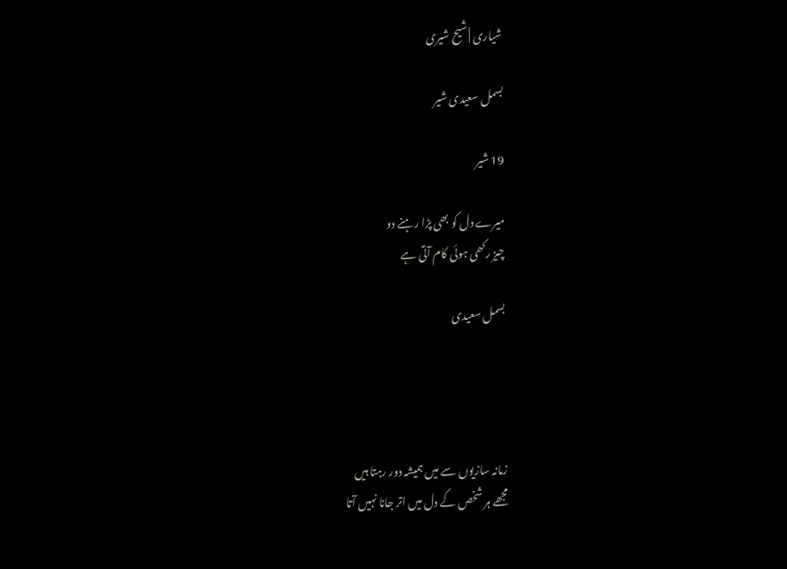شیاری | شیح شیری

بسمل سعیدی شیر

19 شیر

میرے دل کو بھی پڑا رہنے دو
چیز رکھی ہوئی کام آتی ہے

بسمل سعیدی




زمانہ سازیوں سے میں ہمیشہ دور رہتا ہیں
مجھے ہر شخص کے دل میں اتر جانا نہیں آتا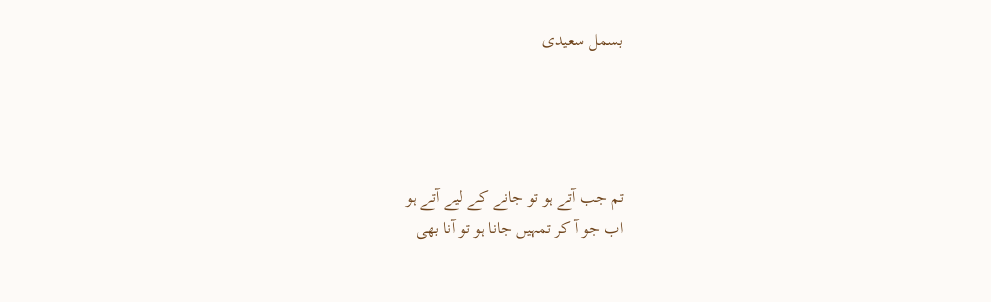بسمل سعیدی




تم جب آتے ہو تو جانے کے لیے آتے ہو
اب جو آ کر تمہیں جانا ہو تو آنا بھی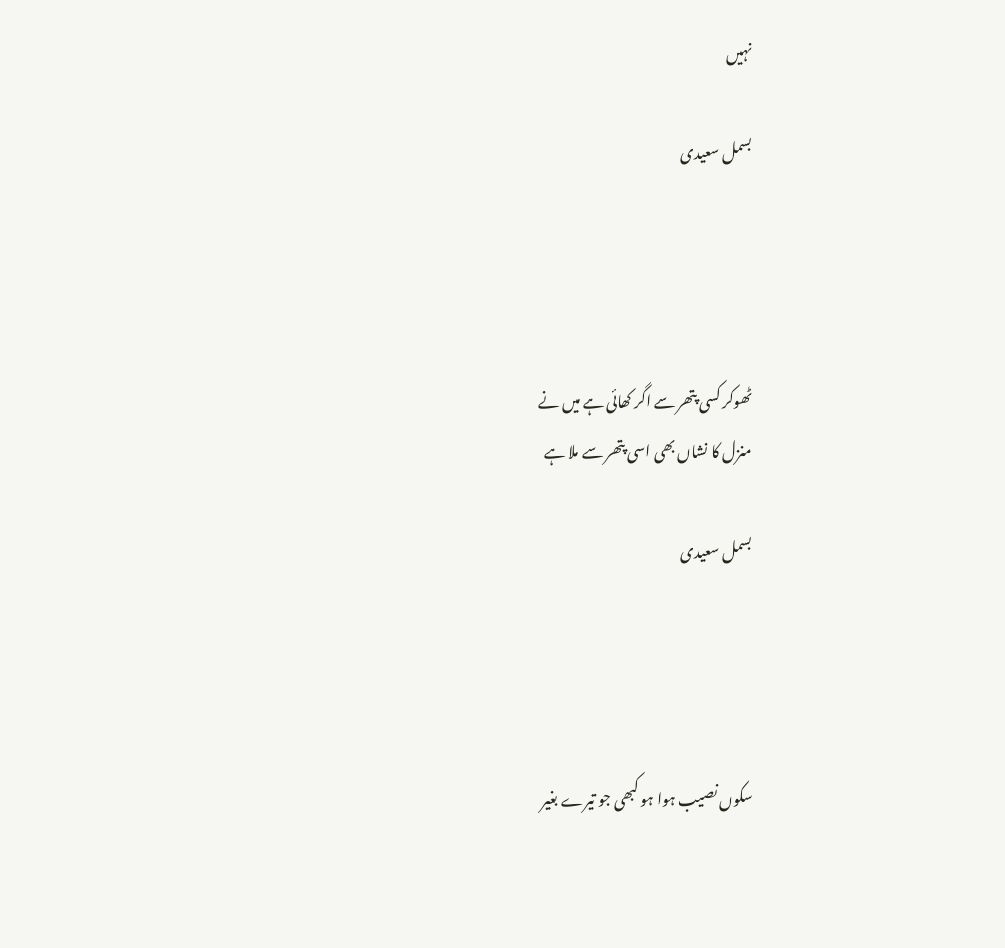نہیں

بسمل سعیدی




ٹھوکر کسی پتھر سے اگر کھائی ہے میں نے
منزل کا نشاں بھی اسی پتھر سے ملا ہے

بسمل سعیدی




سکوں نصیب ہوا ہو کبھی جو تیرے بغیر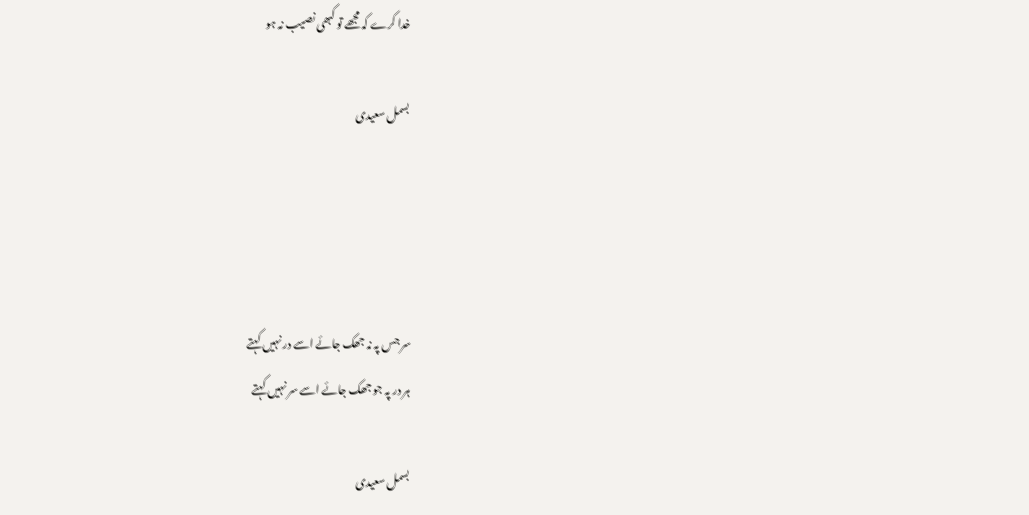خدا کرے کہ مجھے تو کبھی نصیب نہ ہو

بسمل سعیدی




سر جس پہ نہ جھک جائے اسے در نہیں کہتے
ہر در پہ جو جھک جائے اسے سر نہیں کہتے

بسمل سعیدی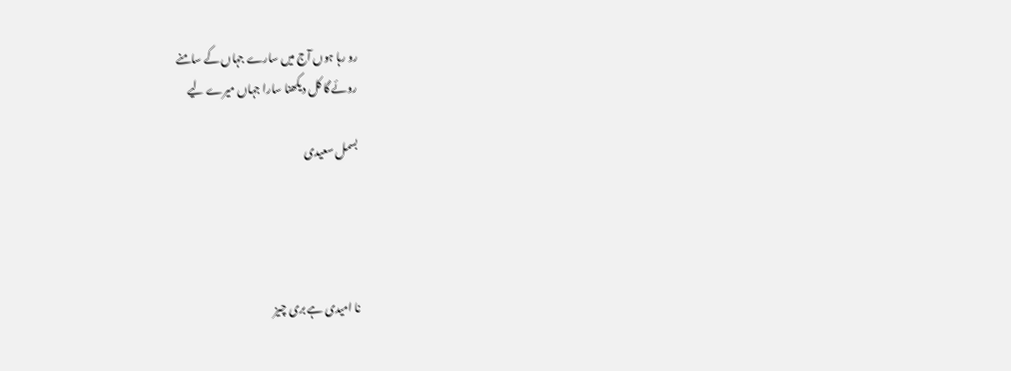رو رہا ہوں آج میں سارے جہاں کے سامنے
روئے گا کل دیکھنا سارا جہاں میرے لیے

بسمل سعیدی




نا امیدی ہے بری چیز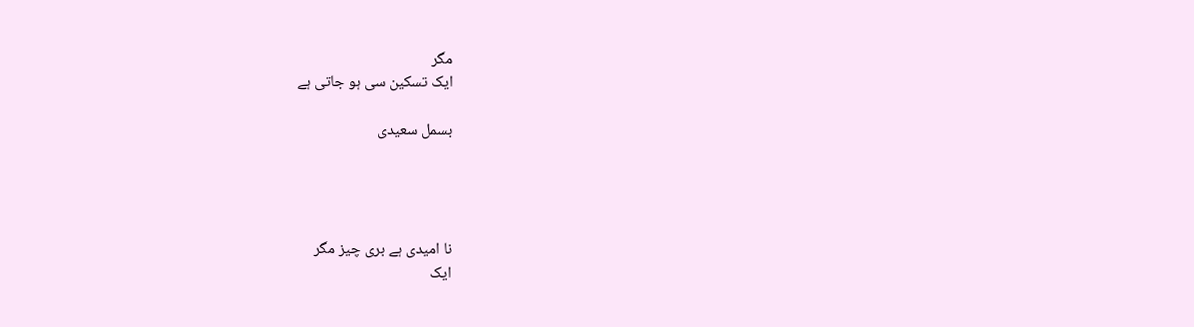مگر
ایک تسکین سی ہو جاتی ہے

بسمل سعیدی




نا امیدی ہے بری چیز مگر
ایک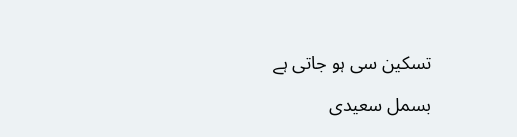تسکین سی ہو جاتی ہے

بسمل سعیدی